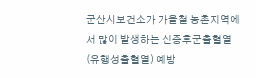군산시보건소가 가을철 농촌지역에서 많이 발생하는 신증후군출혈열(유행성출혈열) 예방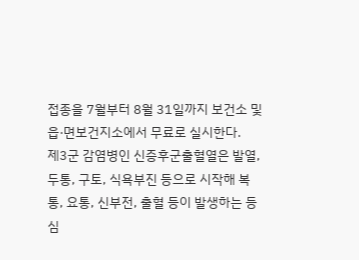접종을 7월부터 8월 31일까지 보건소 및 읍·면보건지소에서 무료로 실시한다.
제3군 감염병인 신증후군출혈열은 발열, 두통, 구토, 식욕부진 등으로 시작해 복통, 요통, 신부전, 출혈 등이 발생하는 등 심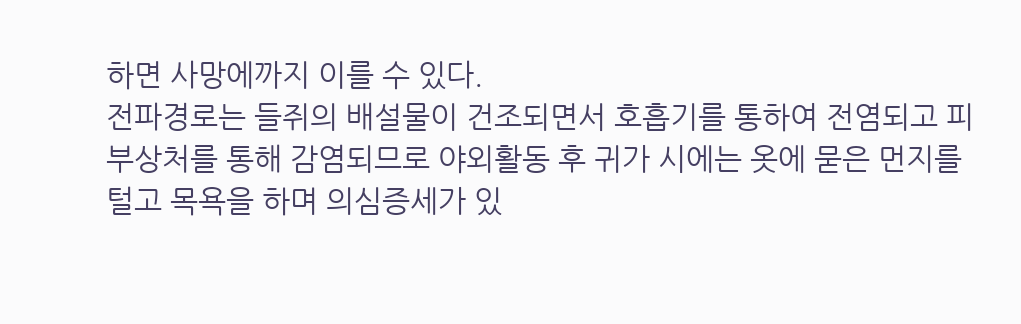하면 사망에까지 이를 수 있다.
전파경로는 들쥐의 배설물이 건조되면서 호흡기를 통하여 전염되고 피부상처를 통해 감염되므로 야외활동 후 귀가 시에는 옷에 묻은 먼지를 털고 목욕을 하며 의심증세가 있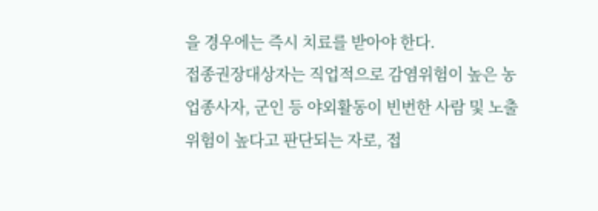을 경우에는 즉시 치료를 받아야 한다.
접종권장대상자는 직업적으로 감염위험이 높은 농업종사자, 군인 등 야외활동이 빈번한 사람 및 노출 위험이 높다고 판단되는 자로, 접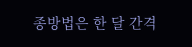종방법은 한 달 간격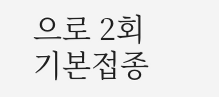으로 2회 기본접종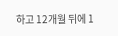하고 12개월 뒤에 1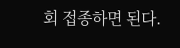회 접종하면 된다.